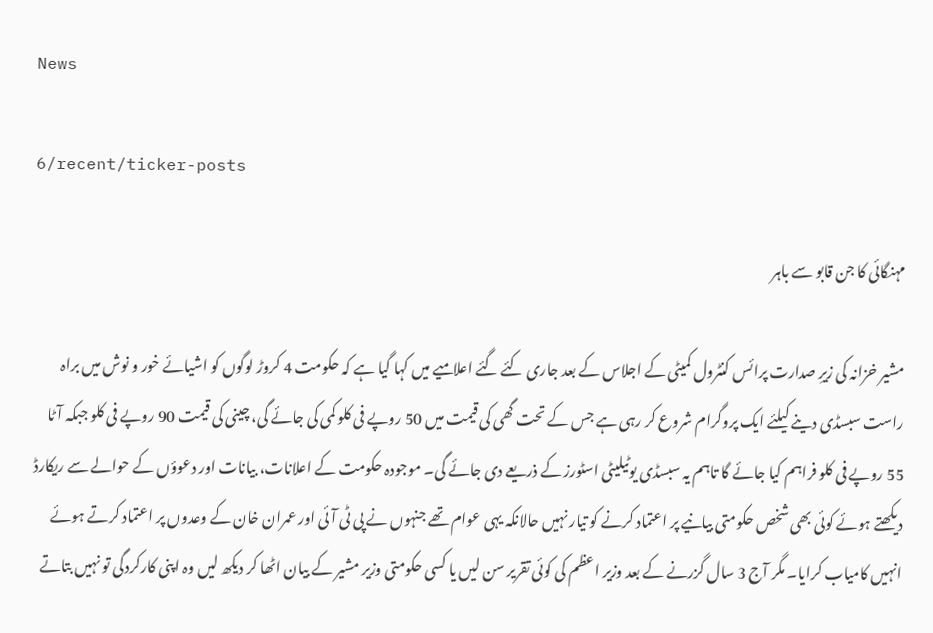News

6/recent/ticker-posts

مہنگائی کا جن قابو سے باہر

مشیر خزانہ کی زیرِ صدارت پرائس کنٹرول کمیٹی کے اجلاس کے بعد جاری کئے گئے اعلامیے میں کہا گیا ہے کہ حکومت 4 کروڑ لوگوں کو اشیائے خور و نوش میں براہ راست سبسڈی دینے کیلئے ایک پروگرام شروع کر رہی ہے جس کے تحت گھی کی قیمت میں 50 روپے فی کلو کمی کی جائے گی، چینی کی قیمت 90 روپے فی کلو جبکہ آٹا 55 روپے فی کلو فراہم کیا جائے گا تاہم یہ سبسڈی یوٹیلیٹی اسٹورز کے ذریعے دی جائے گی۔ موجودہ حکومت کے اعلانات، بیانات اور دعوؤں کے حوالے سے ریکارڈ دیکھتے ہوئے کوئی بھی شخص حکومتی بیانیے پر اعتماد کرنے کو تیار نہیں حالانکہ یہی عوام تھے جنہوں نے پی ٹی آئی اور عمران خان کے وعدوں پر اعتماد کرتے ہوئے انہیں کامیاب کرایا۔ مگر آج 3 سال گزرنے کے بعد وزیر اعظم کی کوئی تقریر سن لیں یا کسی حکومتی وزیر مشیر کے بیان اٹھا کر دیکھ لیں وہ اپنی کارکردگی تو نہیں بتاتے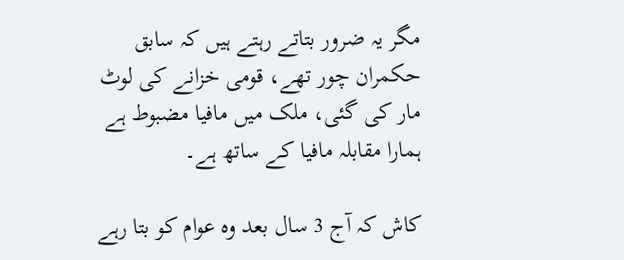مگر یہ ضرور بتاتے رہتے ہیں کہ سابق حکمران چور تھے، قومی خزانے کی لوٹ مار کی گئی، ملک میں مافیا مضبوط ہے ہمارا مقابلہ مافیا کے ساتھ ہے۔

کاش کہ آج 3 سال بعد وہ عوام کو بتا رہے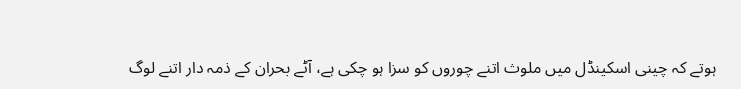ہوتے کہ چینی اسکینڈل میں ملوث اتنے چوروں کو سزا ہو چکی ہے، آٹے بحران کے ذمہ دار اتنے لوگ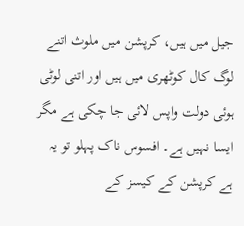جیل میں ہیں، کرپشن میں ملوث اتنے لوگ کال کوٹھری میں ہیں اور اتنی لوٹی ہوئی دولت واپس لائی جا چکی ہے مگر ایسا نہیں ہے۔ افسوس ناک پہلو تو یہ ہے کرپشن کے کیسز کے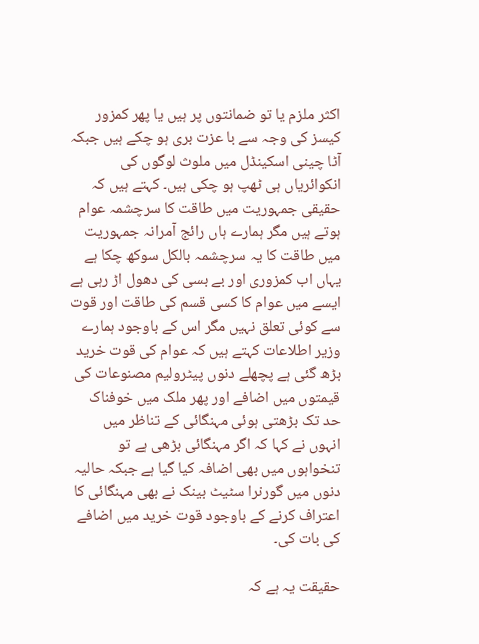اکثر ملزم یا تو ضمانتوں پر ہیں یا پھر کمزور کیسز کی وجہ سے با عزت بری ہو چکے ہیں جبکہ آٹا چینی اسکینڈل میں ملوث لوگوں کی انکوائریاں ہی ٹھپ ہو چکی ہیں۔ کہتے ہیں کہ حقیقی جمہوریت میں طاقت کا سرچشمہ عوام ہوتے ہیں مگر ہمارے ہاں رائج آمرانہ جمہوریت میں طاقت کا یہ سرچشمہ بالکل سوکھ چکا ہے یہاں اب کمزوری اور بے بسی کی دھول اڑ رہی ہے ایسے میں عوام کا کسی قسم کی طاقت اور قوت سے کوئی تعلق نہیں مگر اس کے باوجود ہمارے وزیر اطلاعات کہتے ہیں کہ عوام کی قوت خرید بڑھ گئی ہے پچھلے دنوں پیٹرولیم مصنوعات کی قیمتوں میں اضافے اور پھر ملک میں خوفناک حد تک بڑھتی ہوئی مہنگائی کے تناظر میں انہوں نے کہا کہ اگر مہنگائی بڑھی ہے تو تنخواہوں میں بھی اضافہ کیا گیا ہے جبکہ حالیہ دنوں میں گورنرا سٹیٹ بینک نے بھی مہنگائی کا اعتراف کرنے کے باوجود قوت خرید میں اضافے کی بات کی۔

حقیقت یہ ہے کہ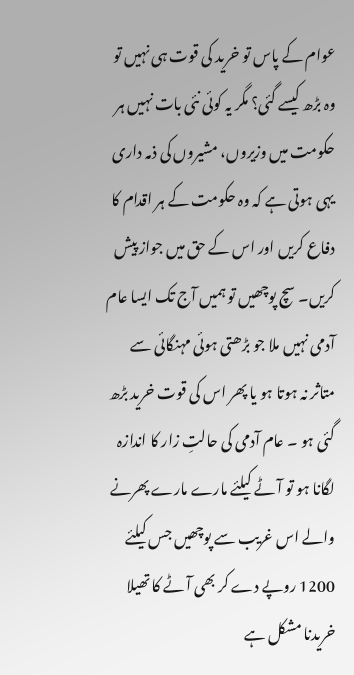عوام کے پاس تو خرید کی قوت ہی نہیں تو وہ بڑھ کیسے گئی؟ مگر یہ کوئی نئی بات نہیں ہر حکومت میں وزیروں، مشیروں کی ذمہ داری یہی ہوتی ہے کہ وہ حکومت کے ہر اقدام کا دفاع کریں اور اس کے حق میں جواز پیش کریں۔ سچ پوچھیں تو ہمیں آج تک ایسا عام آدمی نہیں ملا جو بڑھتی ہوئی مہنگائی سے متاثر نہ ہوتا ہو یا پھر اس کی قوت خرید بڑھ گئی ہو ۔ عام آدمی کی حالتِ زار کا اندازہ لگانا ہو تو آٹے کیلئے مارے مارے پھرنے والے اس غریب سے پوچھیں جس کیلئے 1200 روپے دے کر بھی آٹے کا تھیلا خریدنا مشکل ہے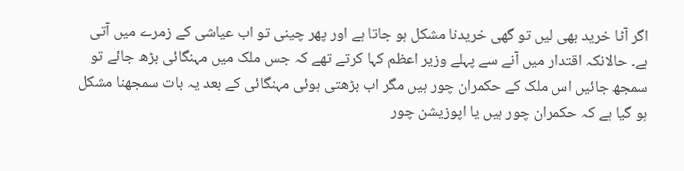اگر آٹا خرید بھی لیں تو گھی خریدنا مشکل ہو جاتا ہے اور پھر چینی تو اب عیاشی کے زمرے میں آتی ہے۔ حالانکہ اقتدار میں آنے سے پہلے وزیر اعظم کہا کرتے تھے کہ جس ملک میں مہنگائی بڑھ جائے تو سمجھ جائیں اس ملک کے حکمران چور ہیں مگر اب بڑھتی ہوئی مہنگائی کے بعد یہ بات سمجھنا مشکل ہو گیا ہے کہ حکمران چور ہیں یا اپوزیشن چور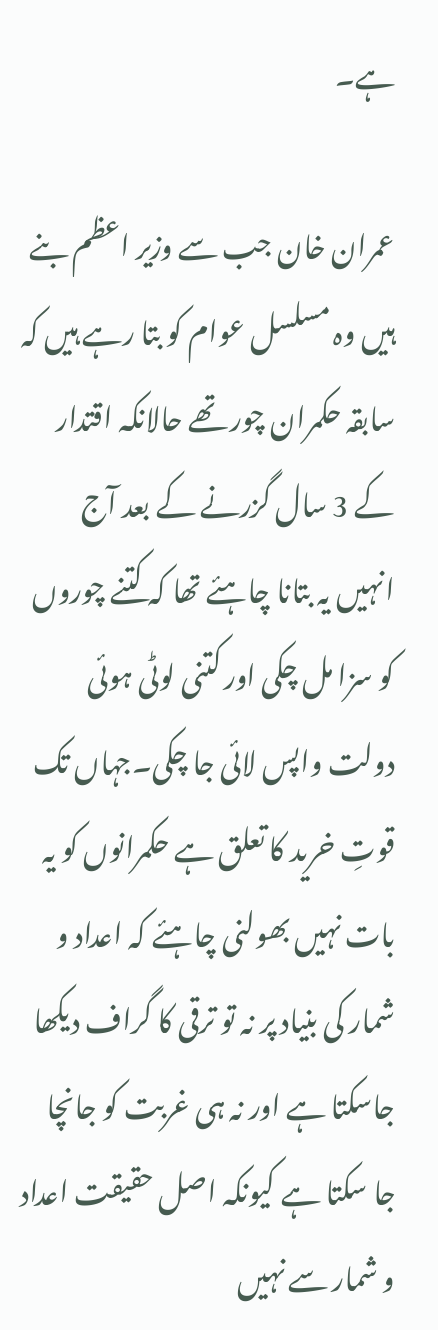ہے۔

عمران خان جب سے وزیر اعظم بنے ہیں وہ مسلسل عوام کو بتا رہے ہیں کہ سابقہ حکمران چور تھے حالانکہ اقتدار کے 3 سال گزرنے کے بعد آج انہیں یہ بتانا چاہئے تھا کہ کتنے چوروں کو سزا مل چکی اور کتنی لوٹی ہوئی دولت واپس لائی جا چکی۔جہاں تک قوتِ خرید کا تعلق ہے حکمرانوں کو یہ بات نہیں بھولنی چاہئے کہ اعداد و شمار کی بنیاد پر نہ تو ترقی کا گراف دیکھا جاسکتا ہے اور نہ ہی غربت کو جانچا جا سکتا ہے کیونکہ اصل حقیقت اعداد و شمار سے نہیں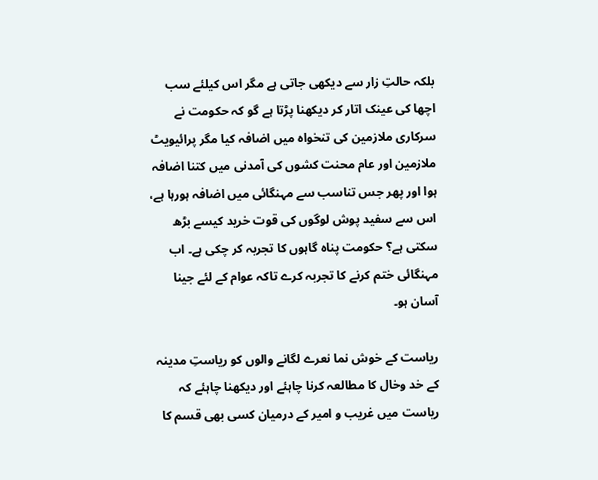بلکہ حالتِ زار سے دیکھی جاتی ہے مگر اس کیلئے سب اچھا کی عینک اتار کر دیکھنا پڑتا ہے گو کہ حکومت نے سرکاری ملازمین کی تنخواہ میں اضافہ کیا مگر پرائیویٹ ملازمین اور عام محنت کشوں کی آمدنی میں کتنا اضافہ ہوا اور پھر جس تناسب سے مہنگائی میں اضافہ ہورہا ہے، اس سے سفید پوش لوگوں کی قوت خرید کیسے بڑھ سکتی ہے؟ حکومت پناہ گاہوں کا تجربہ کر چکی ہے۔ اب مہنگائی ختم کرنے کا تجربہ کرے تاکہ عوام کے لئے جینا آسان ہو۔

ریاست کے خوش نما نعرے لگانے والوں کو ریاستِ مدینہ کے خد وخال کا مطالعہ کرنا چاہئے اور دیکھنا چاہئے کہ ریاست میں غریب و امیر کے درمیان کسی بھی قسم کا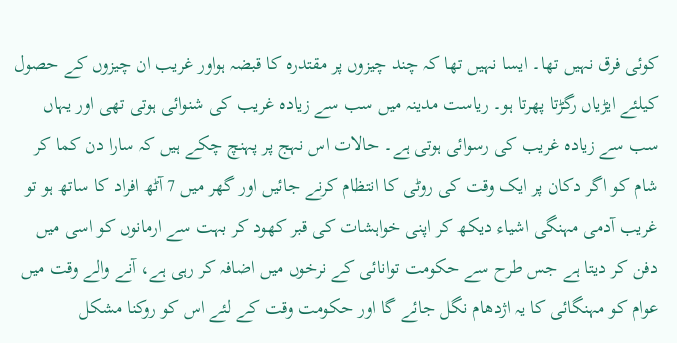کوئی فرق نہیں تھا۔ ایسا نہیں تھا کہ چند چیزوں پر مقتدرہ کا قبضہ ہواور غریب ان چیزوں کے حصول کیلئے ایڑیاں رگڑتا پھرتا ہو۔ ریاست مدینہ میں سب سے زیادہ غریب کی شنوائی ہوتی تھی اور یہاں سب سے زیادہ غریب کی رسوائی ہوتی ہے۔ حالات اس نہج پر پہنچ چکے ہیں کہ سارا دن کما کر شام کو اگر دکان پر ایک وقت کی روٹی کا انتظام کرنے جائیں اور گھر میں 7 آٹھ افراد کا ساتھ ہو تو غریب آدمی مہنگی اشیاء دیکھ کر اپنی خواہشات کی قبر کھود کر بہت سے ارمانوں کو اسی میں دفن کر دیتا ہے جس طرح سے حکومت توانائی کے نرخوں میں اضافہ کر رہی ہے، آنے والے وقت میں عوام کو مہنگائی کا یہ اژدھام نگل جائے گا اور حکومت وقت کے لئے اس کو روکنا مشکل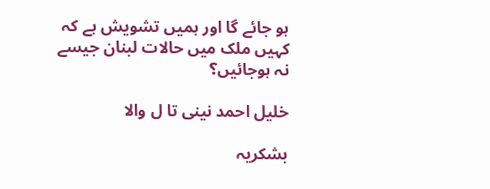ہو جائے گا اور ہمیں تشویش ہے کہ کہیں ملک میں حالات لبنان جیسے نہ ہوجائیں؟

خلیل احمد نینی تا ل والا

بشکریہ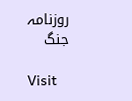روزنامہ جنگ

Visit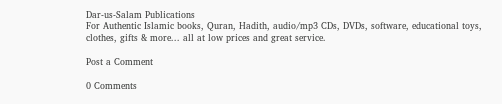Dar-us-Salam Publications
For Authentic Islamic books, Quran, Hadith, audio/mp3 CDs, DVDs, software, educational toys, clothes, gifts & more... all at low prices and great service.

Post a Comment

0 Comments